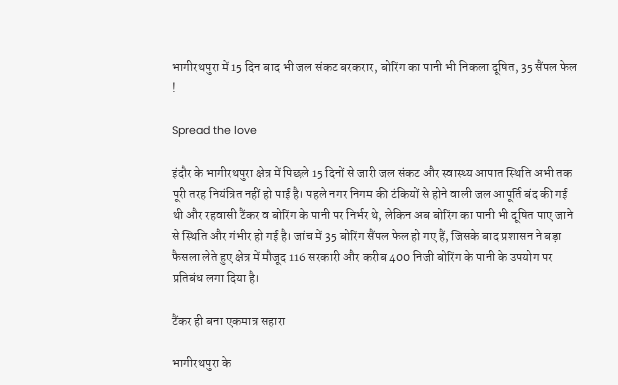भागीरथपुरा में 15 दिन बाद भी जल संकट बरकरार, बोरिंग का पानी भी निकला दूषित, 35 सैंपल फेल !

Spread the love

इंदौर के भागीरथपुरा क्षेत्र में पिछले 15 दिनों से जारी जल संकट और स्वास्थ्य आपात स्थिति अभी तक पूरी तरह नियंत्रित नहीं हो पाई है। पहले नगर निगम की टंकियों से होने वाली जल आपूर्ति बंद की गई थी और रहवासी टैंकर व बोरिंग के पानी पर निर्भर थे, लेकिन अब बोरिंग का पानी भी दूषित पाए जाने से स्थिति और गंभीर हो गई है। जांच में 35 बोरिंग सैंपल फेल हो गए हैं, जिसके बाद प्रशासन ने बड़ा फैसला लेते हुए क्षेत्र में मौजूद 116 सरकारी और करीब 400 निजी बोरिंग के पानी के उपयोग पर प्रतिबंध लगा दिया है।

टैंकर ही बना एकमात्र सहारा

भागीरथपुरा के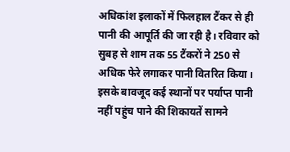अधिकांश इलाकों में फिलहाल टैंकर से ही पानी की आपूर्ति की जा रही है। रविवार को सुबह से शाम तक 55 टैंकरों ने 250 से अधिक फेरे लगाकर पानी वितरित किया। इसके बावजूद कई स्थानों पर पर्याप्त पानी नहीं पहुंच पाने की शिकायतें सामने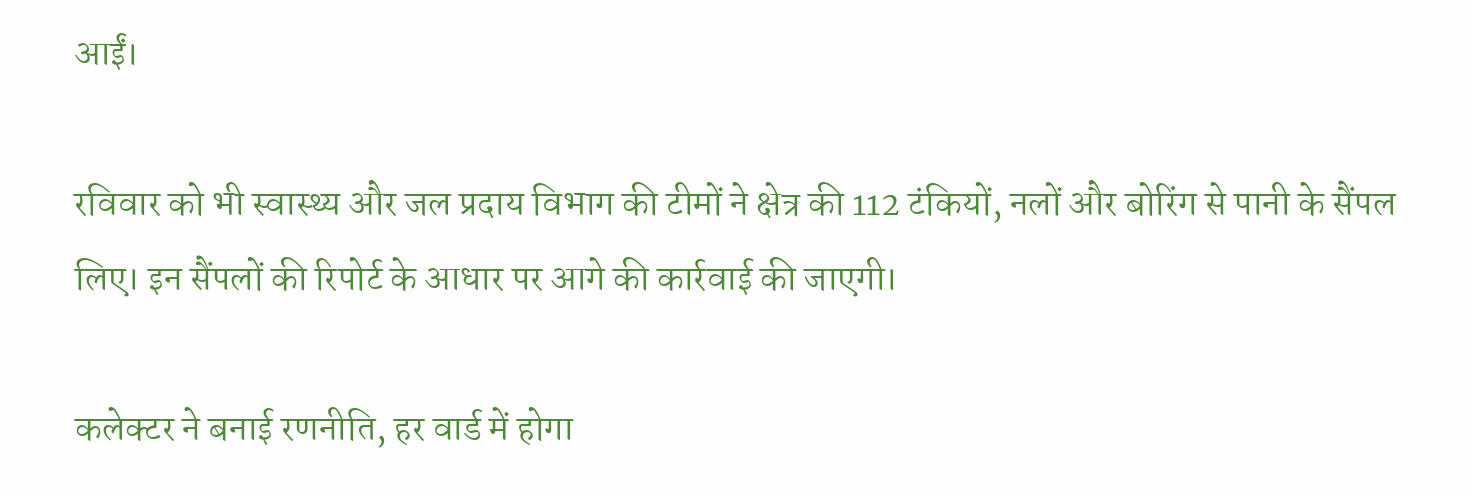आईं।

रविवार को भी स्वास्थ्य और जल प्रदाय विभाग की टीमों ने क्षेत्र की 112 टंकियों, नलों और बोरिंग से पानी के सैंपल लिए। इन सैंपलों की रिपोर्ट के आधार पर आगे की कार्रवाई की जाएगी।

कलेक्टर ने बनाई रणनीति, हर वार्ड में होगा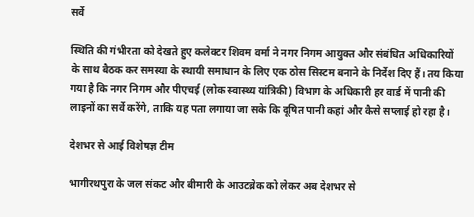सर्वे

स्थिति की गंभीरता को देखते हुए कलेक्टर शिवम वर्मा ने नगर निगम आयुक्त और संबंधित अधिकारियों के साथ बैठक कर समस्या के स्थायी समाधान के लिए एक ठोस सिस्टम बनाने के निर्देश दिए हैं। तय किया गया है कि नगर निगम और पीएचई (लोक स्वास्थ्य यांत्रिकी) विभाग के अधिकारी हर वार्ड में पानी की लाइनों का सर्वे करेंगे, ताकि यह पता लगाया जा सके कि दूषित पानी कहां और कैसे सप्लाई हो रहा है।

देशभर से आई विशेषज्ञ टीम

भागीरथपुरा के जल संकट और बीमारी के आउटब्रेक को लेकर अब देशभर से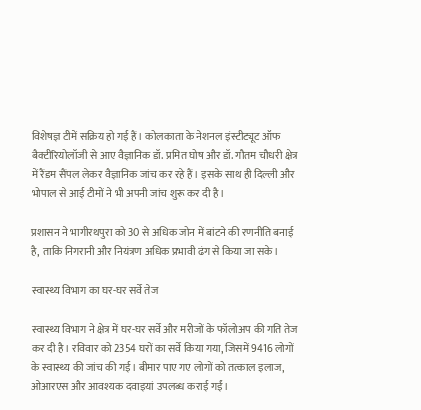विशेषज्ञ टीमें सक्रिय हो गई हैं। कोलकाता के नेशनल इंस्टीट्यूट ऑफ बैक्टीरियोलॉजी से आए वैज्ञानिक डॉ. प्रमित घोष और डॉ. गौतम चौधरी क्षेत्र में रैंडम सैंपल लेकर वैज्ञानिक जांच कर रहे हैं। इसके साथ ही दिल्ली और भोपाल से आई टीमों ने भी अपनी जांच शुरू कर दी है।

प्रशासन ने भागीरथपुरा को 30 से अधिक जोन में बांटने की रणनीति बनाई है, ताकि निगरानी और नियंत्रण अधिक प्रभावी ढंग से किया जा सके।

स्वास्थ्य विभाग का घर-घर सर्वे तेज

स्वास्थ्य विभाग ने क्षेत्र में घर-घर सर्वे और मरीजों के फॉलोअप की गति तेज कर दी है। रविवार को 2354 घरों का सर्वे किया गया, जिसमें 9416 लोगों के स्वास्थ्य की जांच की गई। बीमार पाए गए लोगों को तत्काल इलाज, ओआरएस और आवश्यक दवाइयां उपलब्ध कराई गईं।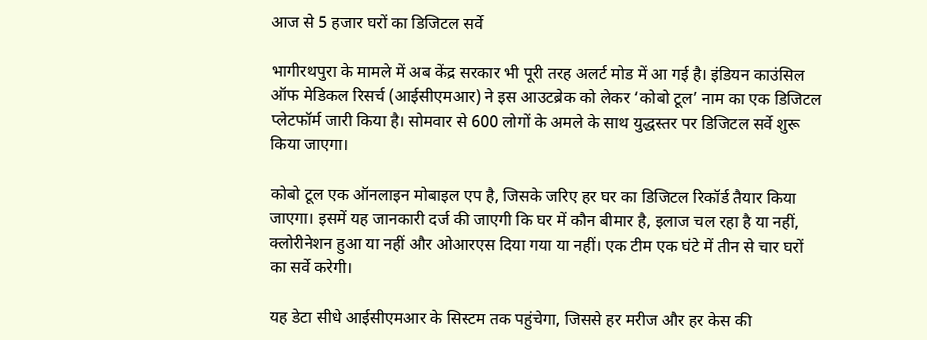आज से 5 हजार घरों का डिजिटल सर्वे

भागीरथपुरा के मामले में अब केंद्र सरकार भी पूरी तरह अलर्ट मोड में आ गई है। इंडियन काउंसिल ऑफ मेडिकल रिसर्च (आईसीएमआर) ने इस आउटब्रेक को लेकर ‘कोबो टूल’ नाम का एक डिजिटल प्लेटफॉर्म जारी किया है। सोमवार से 600 लोगों के अमले के साथ युद्धस्तर पर डिजिटल सर्वे शुरू किया जाएगा।

कोबो टूल एक ऑनलाइन मोबाइल एप है, जिसके जरिए हर घर का डिजिटल रिकॉर्ड तैयार किया जाएगा। इसमें यह जानकारी दर्ज की जाएगी कि घर में कौन बीमार है, इलाज चल रहा है या नहीं, क्लोरीनेशन हुआ या नहीं और ओआरएस दिया गया या नहीं। एक टीम एक घंटे में तीन से चार घरों का सर्वे करेगी।

यह डेटा सीधे आईसीएमआर के सिस्टम तक पहुंचेगा, जिससे हर मरीज और हर केस की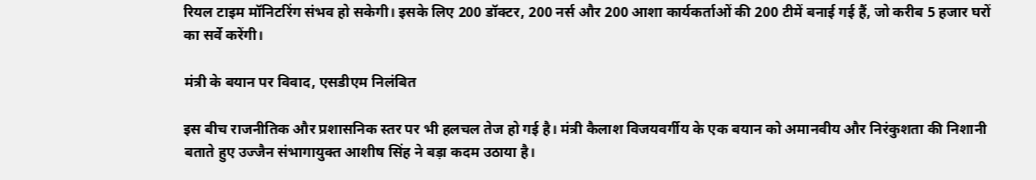रियल टाइम मॉनिटरिंग संभव हो सकेगी। इसके लिए 200 डॉक्टर, 200 नर्स और 200 आशा कार्यकर्ताओं की 200 टीमें बनाई गई हैं, जो करीब 5 हजार घरों का सर्वे करेंगी।

मंत्री के बयान पर विवाद, एसडीएम निलंबित

इस बीच राजनीतिक और प्रशासनिक स्तर पर भी हलचल तेज हो गई है। मंत्री कैलाश विजयवर्गीय के एक बयान को अमानवीय और निरंकुशता की निशानी बताते हुए उज्जैन संभागायुक्त आशीष सिंह ने बड़ा कदम उठाया है।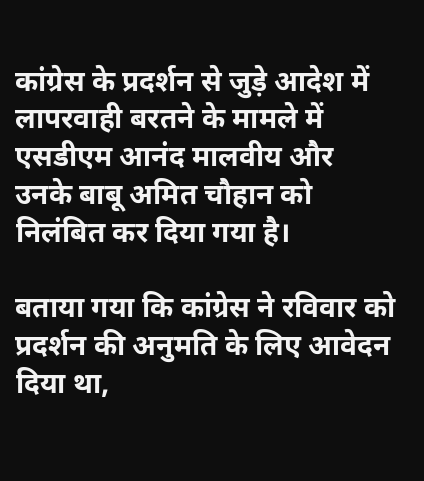कांग्रेस के प्रदर्शन से जुड़े आदेश में लापरवाही बरतने के मामले में एसडीएम आनंद मालवीय और उनके बाबू अमित चौहान को निलंबित कर दिया गया है।

बताया गया कि कांग्रेस ने रविवार को प्रदर्शन की अनुमति के लिए आवेदन दिया था,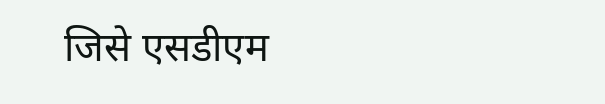जिसे एसडीएम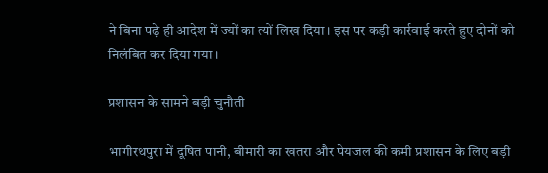ने बिना पढ़े ही आदेश में ज्यों का त्यों लिख दिया। इस पर कड़ी कार्रवाई करते हुए दोनों को निलंबित कर दिया गया।

प्रशासन के सामने बड़ी चुनौती

भागीरथपुरा में दूषित पानी, बीमारी का खतरा और पेयजल की कमी प्रशासन के लिए बड़ी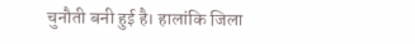चुनौती बनी हुई है। हालांकि जिला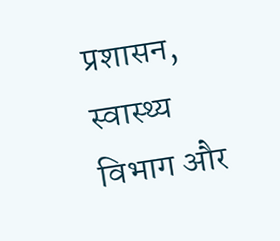प्रशासन, स्वास्थ्य विभाग और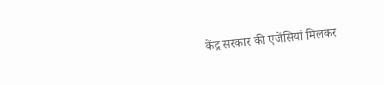केंद्र सरकार की एजेंसियां मिलकर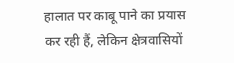हालात पर काबू पाने का प्रयास कर रही हैं, लेकिन क्षेत्रवासियों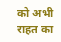को अभी राहत का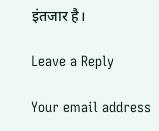इंतजार है।

Leave a Reply

Your email address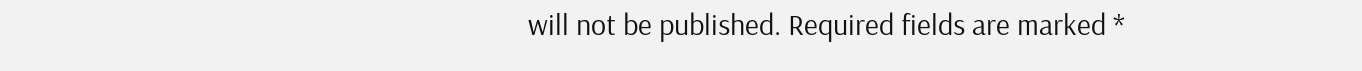will not be published. Required fields are marked *